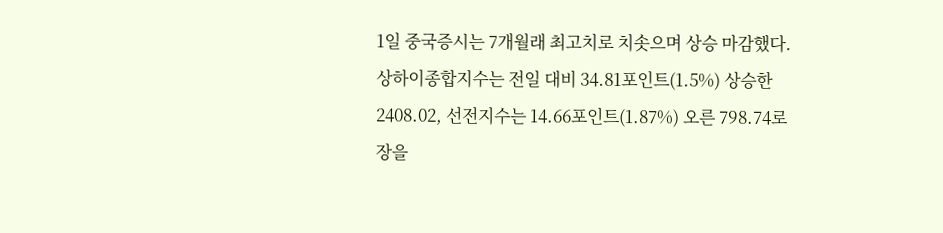1일 중국증시는 7개월래 최고치로 치솟으며 상승 마감했다.
상하이종합지수는 전일 대비 34.81포인트(1.5%) 상승한 2408.02, 선전지수는 14.66포인트(1.87%) 오른 798.74로 장을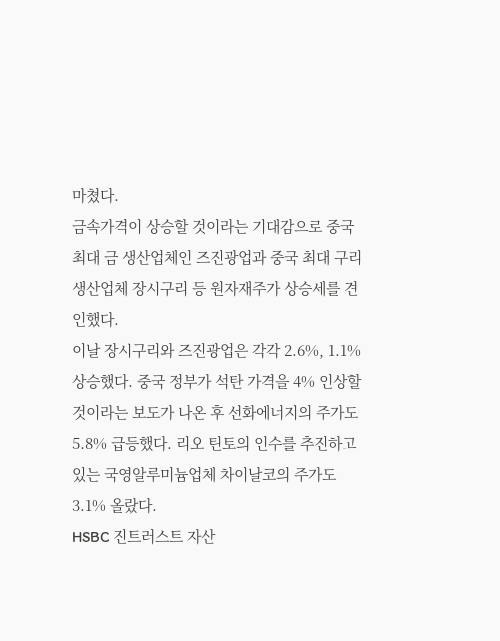마쳤다.
금속가격이 상승할 것이라는 기대감으로 중국 최대 금 생산업체인 즈진광업과 중국 최대 구리 생산업체 장시구리 등 원자재주가 상승세를 견인했다.
이날 장시구리와 즈진광업은 각각 2.6%, 1.1% 상승했다. 중국 정부가 석탄 가격을 4% 인상할 것이라는 보도가 나온 후 선화에너지의 주가도 5.8% 급등했다. 리오 틴토의 인수를 추진하고 있는 국영알루미늄업체 차이날코의 주가도 3.1% 올랐다.
HSBC 진트러스트 자산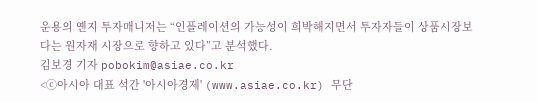운용의 옌지 투자매니저는 “인플레이션의 가능성이 희박해지면서 투자자들이 상품시장보다는 원자재 시장으로 향하고 있다”고 분석했다.
김보경 기자 pobokim@asiae.co.kr
<ⓒ아시아 대표 석간 '아시아경제' (www.asiae.co.kr) 무단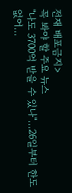전재 배포금지>
꼭 봐야 할 주요 뉴스
"나도 3700억 받을 수 있나"…26일부터 한도 없어...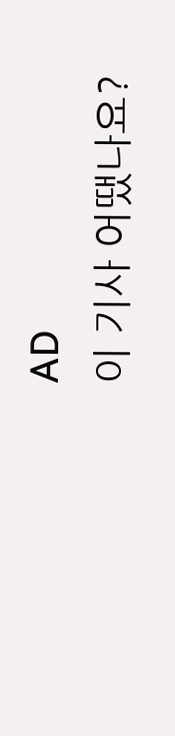AD
이 기사 어땠나요?